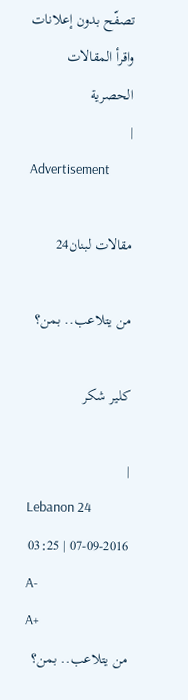تصفّح بدون إعلانات واقرأ المقالات الحصرية
|
Advertisement

مقالات لبنان24

من يتلاعب.. بمن؟

كلير شكر

|
Lebanon 24
07-09-2016 | 03:25
A-
A+
من يتلاعب.. بمن؟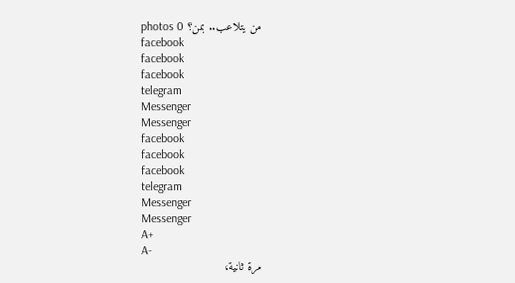من يتلاعب.. بمن؟ photos 0
facebook
facebook
facebook
telegram
Messenger
Messenger
facebook
facebook
facebook
telegram
Messenger
Messenger
A+
A-
مرة ثانية،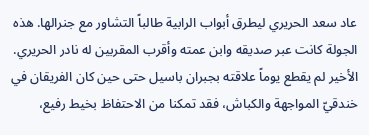عاد سعد الحريري ليطرق أبواب الرابية طالباً التشاور مع جنرالها. هذه الجولة كانت عبر صديقه وابن عمته وأقرب المقربين له نادر الحريري. الأخير لم يقطع يوماً علاقته بجبران باسيل حتى حين كان الفريقان في خندقيّ المواجهة والكباش، فقد تمكنا من الاحتفاظ بخيط رفيع،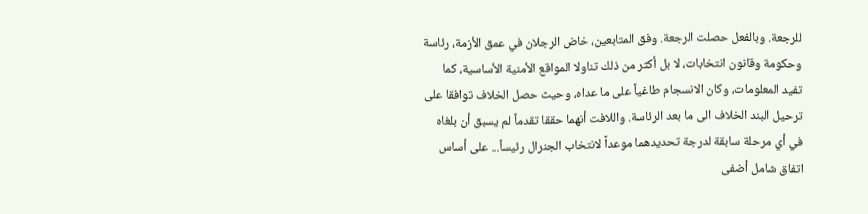للرجعة. وبالفعل حصلت الرجعة. وفق المتابعين، خاض الرجلان في عمق الأزمة، رئاسة وحكومة وقانون انتخابات، لا بل أكثر من ذلك تناولا المواقع الأمنية الأساسية، كما تفيد المعلومات، وكان الانسجام طاغياً على ما عداه، وحيث حصل الخلاف توافقا على ترحيل البند الخلاف الى ما بعد الرئاسة. واللافت أنهما حققا تقدماً لم يسبق أن بلغاه في أي مرحلة سابقة لدرجة تحديدهما موعداً لانتخاب الجنرال رئيساً... على أساس اتفاق شامل أضفى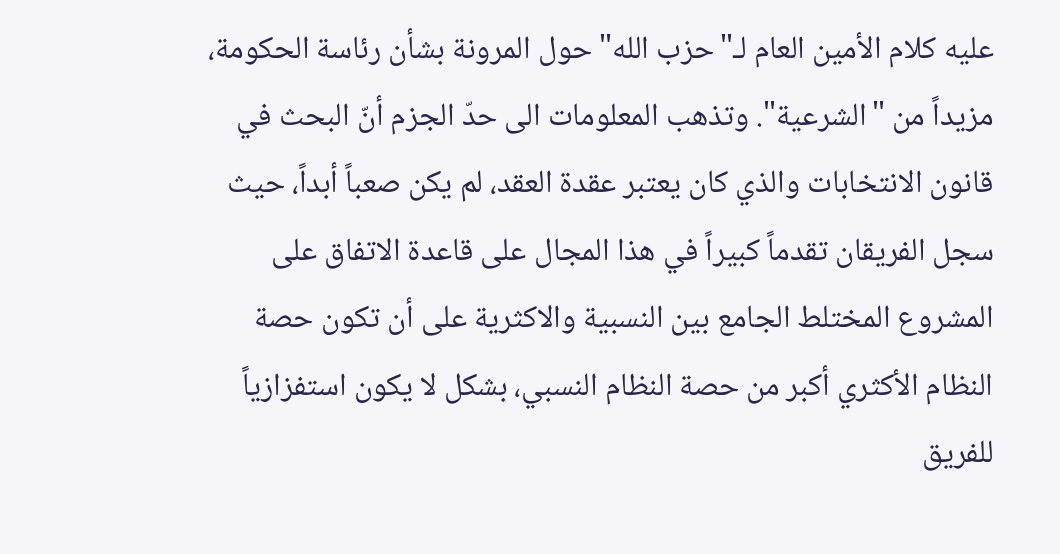عليه كلام الأمين العام لـ"حزب الله" حول المرونة بشأن رئاسة الحكومة، مزيداً من "الشرعية". وتذهب المعلومات الى حدّ الجزم أنّ البحث في قانون الانتخابات والذي كان يعتبر عقدة العقد، لم يكن صعباً أبداً، حيث سجل الفريقان تقدماً كبيراً في هذا المجال على قاعدة الاتفاق على المشروع المختلط الجامع بين النسبية والاكثرية على أن تكون حصة النظام الأكثري أكبر من حصة النظام النسبي، بشكل لا يكون استفزازياً للفريق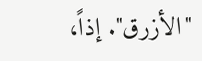"الأزرق". إذاً،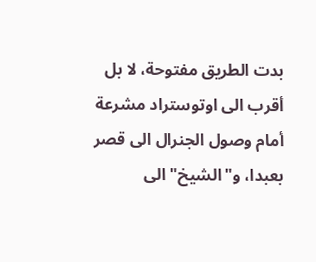بدت الطريق مفتوحة، لا بل أقرب الى اوتوستراد مشرعة أمام وصول الجنرال الى قصر بعبدا، و"الشيخ" الى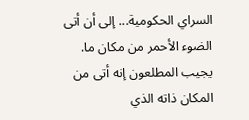السراي الحكومية... إلى أن أتى الضوء الأحمر من مكان ما. يجيب المطلعون إنه أتى من المكان ذاته الذي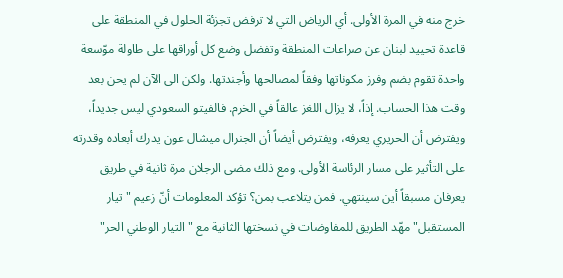خرج منه في المرة الأولى. أي الرياض التي لا ترفض تجزئة الحلول في المنطقة على قاعدة تحييد لبنان عن صراعات المنطقة وتفضل وضع كل أوراقها على طاولة موّسعة واحدة تقوم بضم وفرز مكوناتها وفقاً لمصالحها وأجندتها. ولكن الى الآن لم يحن بعد وقت هذا الحساب. إذاً، لا يزال اللغز عالقاً في الخرم. فالفيتو السعودي ليس جديداً، ويفترض أن الحريري يعرفه، ويفترض أيضاً أن الجنرال ميشال عون يدرك أبعاده وقدرته على التأثير على مسار الرئاسة الأولى. ومع ذلك مضى الرجلان مرة ثانية في طريق يعرفان مسبقاً أين سينتهي. فمن يتلاعب بمن؟ تؤكد المعلومات أنّ زعيم "تيار المستقبل" مهّد الطريق للمفاوضات في نسختها الثانية مع "التيار الوطني الحر"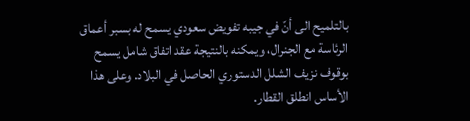بالتلميح الى أنّ في جيبه تفويض سعودي يسمح له بسبر أعماق الرئاسة مع الجنرال، ويمكنه بالنتيجة عقد اتفاق شامل يسمح بوقوف نزيف الشلل الدستوري الحاصل في البلاد. وعلى هذا الأساس انطلق القطار.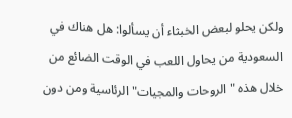ولكن يحلو لبعض الخبثاء أن يسألوا: هل هناك في السعودية من يحاول اللعب في الوقت الضائع من خلال هذه "الروحات والمجيات" الرئاسية ومن دون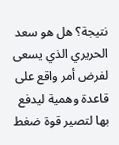نتيجة؟ هل هو سعد الحريري الذي يسعى لفرض أمر واقع على قاعدة وهمية ليدفع بها لتصير قوة ضغط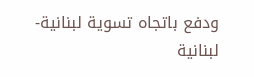ودفع باتجاه تسوية لبنانية- لبنانية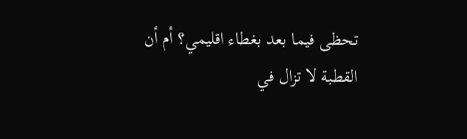تحظى فيما بعد بغطاء اقليمي؟ أم أن القطبة لا تزال في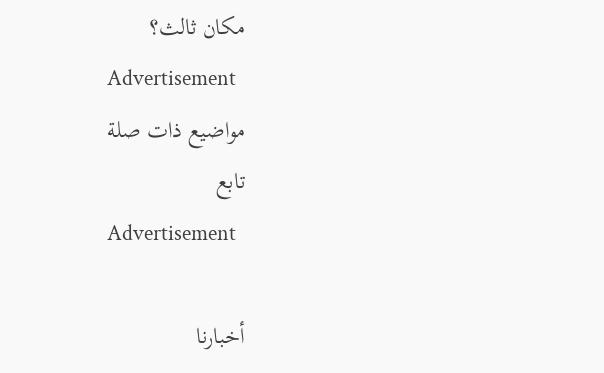مكان ثالث؟
Advertisement
مواضيع ذات صلة
تابع
Advertisement

أخبارنا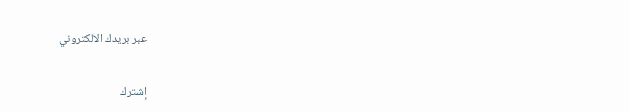عبر بريدك الالكتروني

إشترك